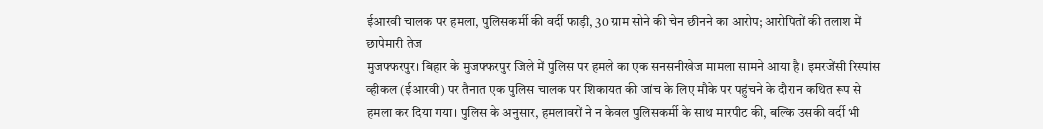ईआरवी चालक पर हमला, पुलिसकर्मी की वर्दी फाड़ी, 30 ग्राम सोने की चेन छीनने का आरोप; आरोपितों की तलाश में छापेमारी तेज
मुजफ्फरपुर। बिहार के मुजफ्फरपुर जिले में पुलिस पर हमले का एक सनसनीखेज मामला सामने आया है। इमरजेंसी रिस्पांस व्हीकल (ईआरवी) पर तैनात एक पुलिस चालक पर शिकायत की जांच के लिए मौके पर पहुंचने के दौरान कथित रूप से हमला कर दिया गया। पुलिस के अनुसार, हमलावरों ने न केवल पुलिसकर्मी के साथ मारपीट की, बल्कि उसकी वर्दी भी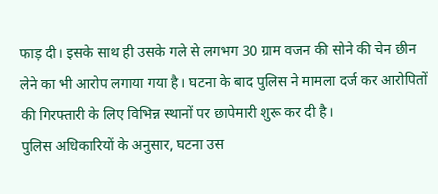फाड़ दी। इसके साथ ही उसके गले से लगभग 30 ग्राम वजन की सोने की चेन छीन लेने का भी आरोप लगाया गया है। घटना के बाद पुलिस ने मामला दर्ज कर आरोपितों की गिरफ्तारी के लिए विभिन्न स्थानों पर छापेमारी शुरू कर दी है।
पुलिस अधिकारियों के अनुसार, घटना उस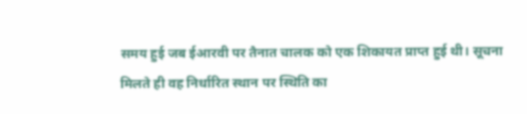समय हुई जब ईआरवी पर तैनात चालक को एक शिकायत प्राप्त हुई थी। सूचना मिलते ही वह निर्धारित स्थान पर स्थिति का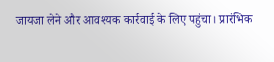जायजा लेने और आवश्यक कार्रवाई के लिए पहुंचा। प्रारंभिक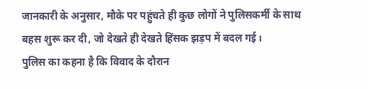जानकारी के अनुसार, मौके पर पहुंचते ही कुछ लोगों ने पुलिसकर्मी के साथ बहस शुरू कर दी, जो देखते ही देखते हिंसक झड़प में बदल गई।
पुलिस का कहना है कि विवाद के दौरान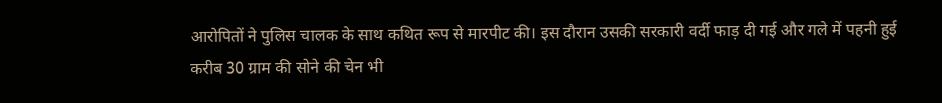आरोपितों ने पुलिस चालक के साथ कथित रूप से मारपीट की। इस दौरान उसकी सरकारी वर्दी फाड़ दी गई और गले में पहनी हुई करीब 30 ग्राम की सोने की चेन भी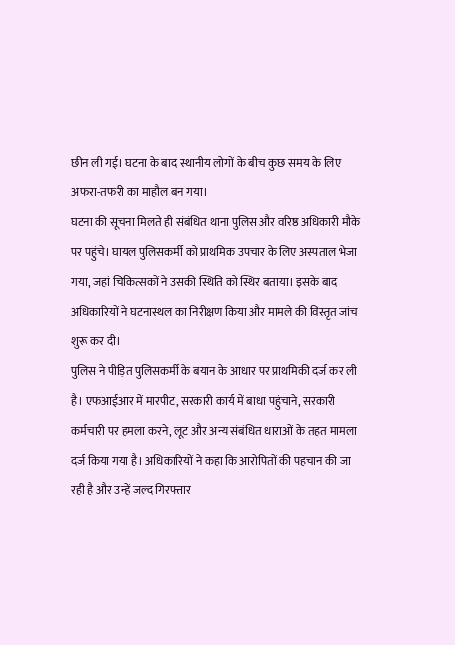छीन ली गई। घटना के बाद स्थानीय लोगों के बीच कुछ समय के लिए अफरा-तफरी का माहौल बन गया।
घटना की सूचना मिलते ही संबंधित थाना पुलिस और वरिष्ठ अधिकारी मौके पर पहुंचे। घायल पुलिसकर्मी को प्राथमिक उपचार के लिए अस्पताल भेजा गया, जहां चिकित्सकों ने उसकी स्थिति को स्थिर बताया। इसके बाद अधिकारियों ने घटनास्थल का निरीक्षण किया और मामले की विस्तृत जांच शुरू कर दी।
पुलिस ने पीड़ित पुलिसकर्मी के बयान के आधार पर प्राथमिकी दर्ज कर ली है। एफआईआर में मारपीट, सरकारी कार्य में बाधा पहुंचाने, सरकारी कर्मचारी पर हमला करने, लूट और अन्य संबंधित धाराओं के तहत मामला दर्ज किया गया है। अधिकारियों ने कहा कि आरोपितों की पहचान की जा रही है और उन्हें जल्द गिरफ्तार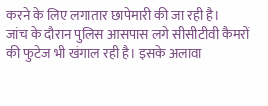करने के लिए लगातार छापेमारी की जा रही है।
जांच के दौरान पुलिस आसपास लगे सीसीटीवी कैमरों की फुटेज भी खंगाल रही है। इसके अलावा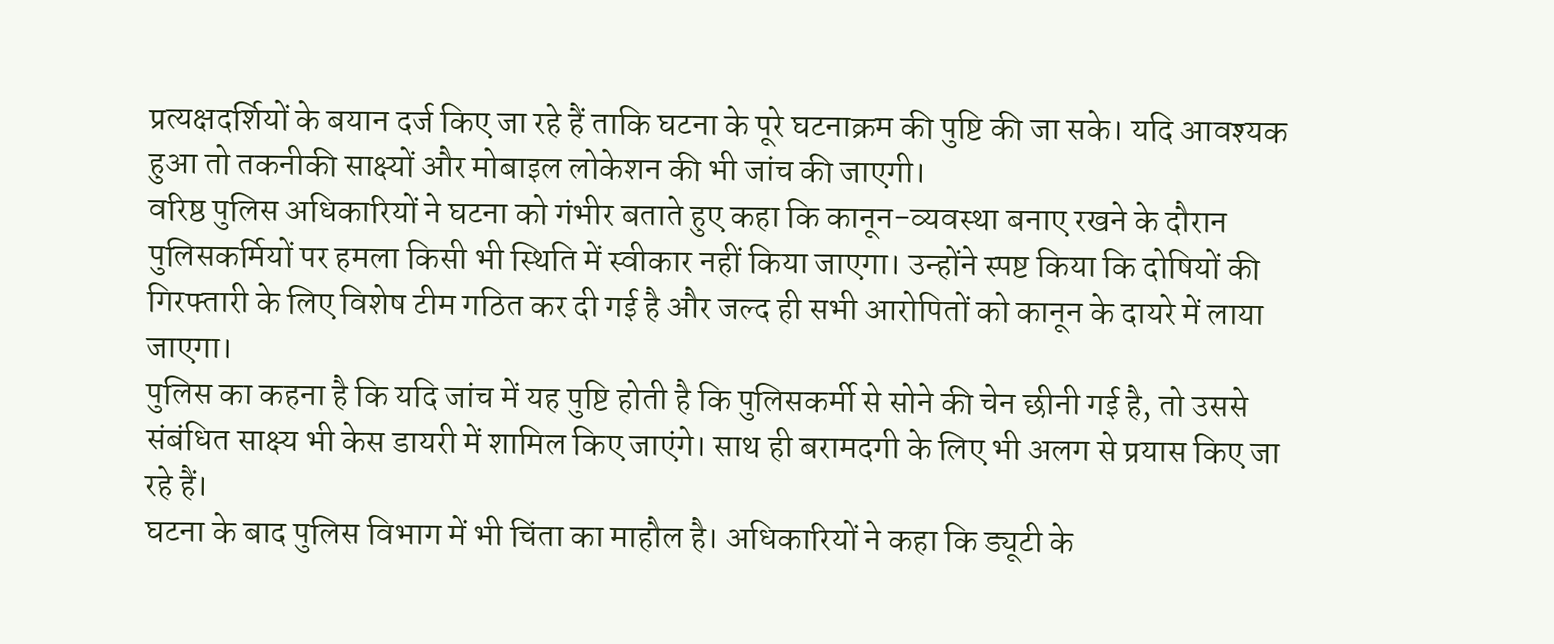प्रत्यक्षदर्शियों के बयान दर्ज किए जा रहे हैं ताकि घटना के पूरे घटनाक्रम की पुष्टि की जा सके। यदि आवश्यक हुआ तो तकनीकी साक्ष्यों और मोबाइल लोकेशन की भी जांच की जाएगी।
वरिष्ठ पुलिस अधिकारियों ने घटना को गंभीर बताते हुए कहा कि कानून-व्यवस्था बनाए रखने के दौरान पुलिसकर्मियों पर हमला किसी भी स्थिति में स्वीकार नहीं किया जाएगा। उन्होंने स्पष्ट किया कि दोषियों की गिरफ्तारी के लिए विशेष टीम गठित कर दी गई है और जल्द ही सभी आरोपितों को कानून के दायरे में लाया जाएगा।
पुलिस का कहना है कि यदि जांच में यह पुष्टि होती है कि पुलिसकर्मी से सोने की चेन छीनी गई है, तो उससे संबंधित साक्ष्य भी केस डायरी में शामिल किए जाएंगे। साथ ही बरामदगी के लिए भी अलग से प्रयास किए जा रहे हैं।
घटना के बाद पुलिस विभाग में भी चिंता का माहौल है। अधिकारियों ने कहा कि ड्यूटी के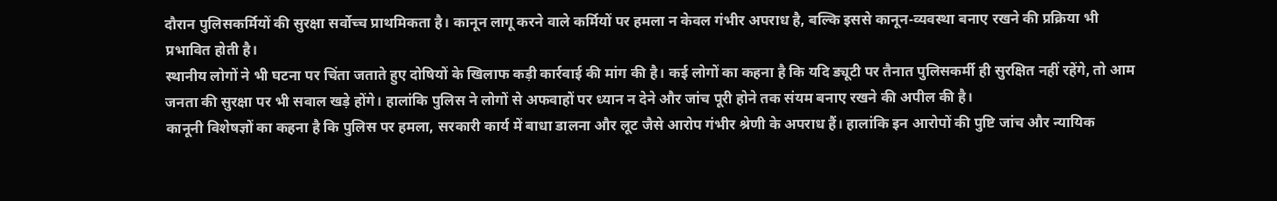दौरान पुलिसकर्मियों की सुरक्षा सर्वोच्च प्राथमिकता है। कानून लागू करने वाले कर्मियों पर हमला न केवल गंभीर अपराध है, बल्कि इससे कानून-व्यवस्था बनाए रखने की प्रक्रिया भी प्रभावित होती है।
स्थानीय लोगों ने भी घटना पर चिंता जताते हुए दोषियों के खिलाफ कड़ी कार्रवाई की मांग की है। कई लोगों का कहना है कि यदि ड्यूटी पर तैनात पुलिसकर्मी ही सुरक्षित नहीं रहेंगे, तो आम जनता की सुरक्षा पर भी सवाल खड़े होंगे। हालांकि पुलिस ने लोगों से अफवाहों पर ध्यान न देने और जांच पूरी होने तक संयम बनाए रखने की अपील की है।
कानूनी विशेषज्ञों का कहना है कि पुलिस पर हमला, सरकारी कार्य में बाधा डालना और लूट जैसे आरोप गंभीर श्रेणी के अपराध हैं। हालांकि इन आरोपों की पुष्टि जांच और न्यायिक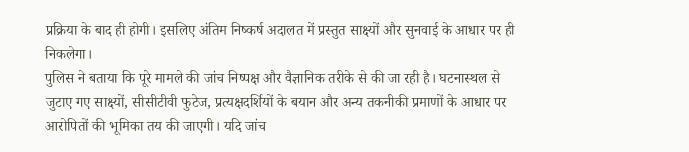प्रक्रिया के बाद ही होगी। इसलिए अंतिम निष्कर्ष अदालत में प्रस्तुत साक्ष्यों और सुनवाई के आधार पर ही निकलेगा।
पुलिस ने बताया कि पूरे मामले की जांच निष्पक्ष और वैज्ञानिक तरीके से की जा रही है। घटनास्थल से जुटाए गए साक्ष्यों, सीसीटीवी फुटेज, प्रत्यक्षदर्शियों के बयान और अन्य तकनीकी प्रमाणों के आधार पर आरोपितों की भूमिका तय की जाएगी। यदि जांच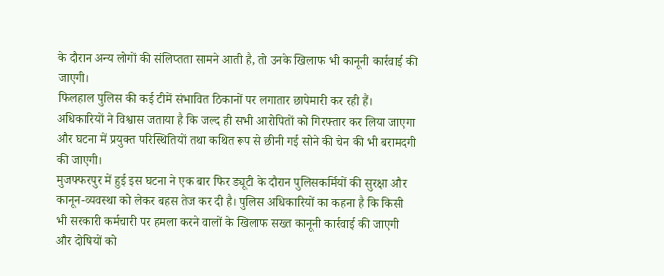के दौरान अन्य लोगों की संलिप्तता सामने आती है, तो उनके खिलाफ भी कानूनी कार्रवाई की जाएगी।
फिलहाल पुलिस की कई टीमें संभावित ठिकानों पर लगातार छापेमारी कर रही हैं। अधिकारियों ने विश्वास जताया है कि जल्द ही सभी आरोपितों को गिरफ्तार कर लिया जाएगा और घटना में प्रयुक्त परिस्थितियों तथा कथित रूप से छीनी गई सोने की चेन की भी बरामदगी की जाएगी।
मुजफ्फरपुर में हुई इस घटना ने एक बार फिर ड्यूटी के दौरान पुलिसकर्मियों की सुरक्षा और कानून-व्यवस्था को लेकर बहस तेज कर दी है। पुलिस अधिकारियों का कहना है कि किसी भी सरकारी कर्मचारी पर हमला करने वालों के खिलाफ सख्त कानूनी कार्रवाई की जाएगी और दोषियों को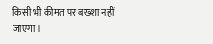किसी भी कीमत पर बख्शा नहीं जाएगा।